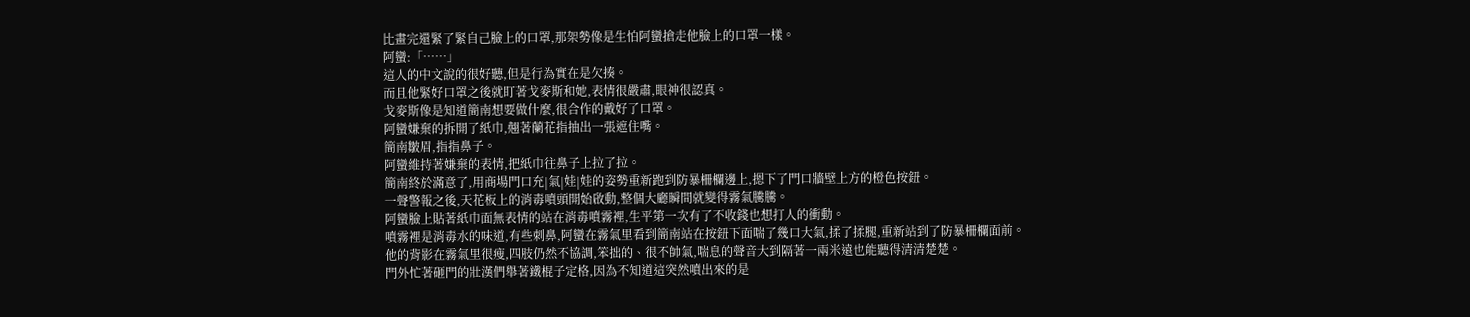比畫完還緊了緊自己臉上的口罩,那架勢像是生怕阿蠻搶走他臉上的口罩一樣。
阿蠻:「……」
這人的中文說的很好聽,但是行為實在是欠揍。
而且他緊好口罩之後就盯著戈麥斯和她,表情很嚴肅,眼神很認真。
戈麥斯像是知道簡南想要做什麼,很合作的戴好了口罩。
阿蠻嫌棄的拆開了紙巾,翹著蘭花指抽出一張遮住嘴。
簡南皺眉,指指鼻子。
阿蠻維持著嫌棄的表情,把紙巾往鼻子上拉了拉。
簡南終於滿意了,用商場門口充|氣|娃|娃的姿勢重新跑到防暴柵欄邊上,摁下了門口牆壁上方的橙色按鈕。
一聲警報之後,天花板上的消毒噴頭開始啟動,整個大廳瞬間就變得霧氣騰騰。
阿蠻臉上貼著紙巾面無表情的站在消毒噴霧裡,生平第一次有了不收錢也想打人的衝動。
噴霧裡是消毒水的味道,有些刺鼻,阿蠻在霧氣里看到簡南站在按鈕下面喘了幾口大氣,揉了揉腿,重新站到了防暴柵欄面前。
他的背影在霧氣里很瘦,四肢仍然不協調,笨拙的、很不帥氣,喘息的聲音大到隔著一兩米遠也能聽得清清楚楚。
門外忙著砸門的壯漢們舉著鐵棍子定格,因為不知道這突然噴出來的是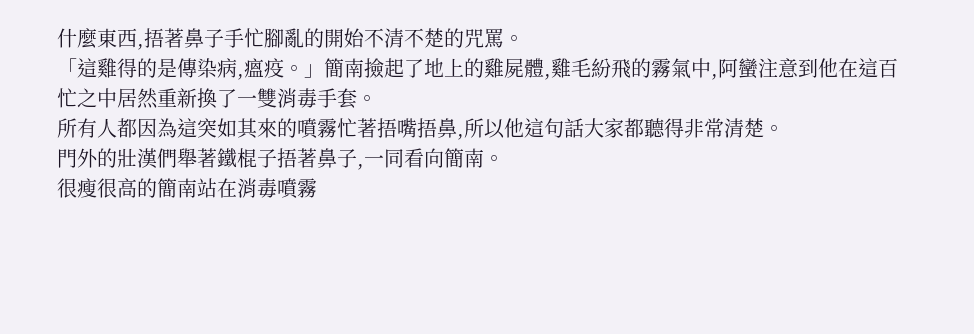什麼東西,捂著鼻子手忙腳亂的開始不清不楚的咒罵。
「這雞得的是傳染病,瘟疫。」簡南撿起了地上的雞屍體,雞毛紛飛的霧氣中,阿蠻注意到他在這百忙之中居然重新換了一雙消毒手套。
所有人都因為這突如其來的噴霧忙著捂嘴捂鼻,所以他這句話大家都聽得非常清楚。
門外的壯漢們舉著鐵棍子捂著鼻子,一同看向簡南。
很瘦很高的簡南站在消毒噴霧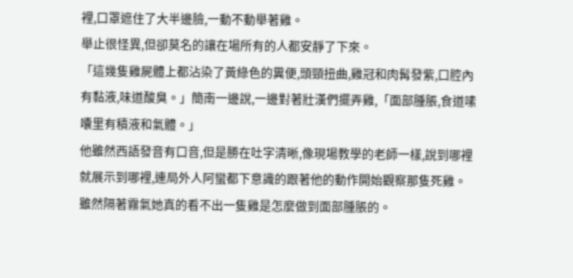裡,口罩遮住了大半邊臉,一動不動舉著雞。
舉止很怪異,但卻莫名的讓在場所有的人都安靜了下來。
「這幾隻雞屍體上都沾染了黃綠色的糞便,頭頸扭曲,雞冠和肉髯發紫,口腔內有黏液,味道酸臭。」簡南一邊說,一邊對著壯漢們擺弄雞,「面部腫脹,食道嗉囔里有積液和氣體。」
他雖然西語發音有口音,但是勝在吐字清晰,像現場教學的老師一樣,說到哪裡就展示到哪裡,連局外人阿蠻都下意識的跟著他的動作開始觀察那隻死雞。
雖然隔著霧氣她真的看不出一隻雞是怎麼做到面部腫脹的。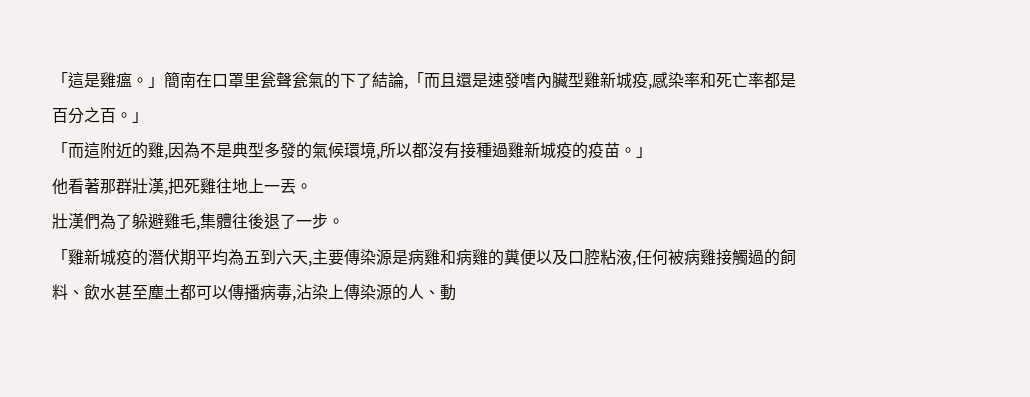「這是雞瘟。」簡南在口罩里瓮聲瓮氣的下了結論,「而且還是速發嗜內臟型雞新城疫,感染率和死亡率都是百分之百。」
「而這附近的雞,因為不是典型多發的氣候環境,所以都沒有接種過雞新城疫的疫苗。」
他看著那群壯漢,把死雞往地上一丟。
壯漢們為了躲避雞毛,集體往後退了一步。
「雞新城疫的潛伏期平均為五到六天,主要傳染源是病雞和病雞的糞便以及口腔粘液,任何被病雞接觸過的飼料、飲水甚至塵土都可以傳播病毒,沾染上傳染源的人、動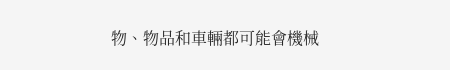物、物品和車輛都可能會機械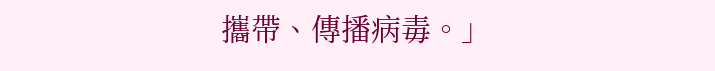攜帶、傳播病毒。」